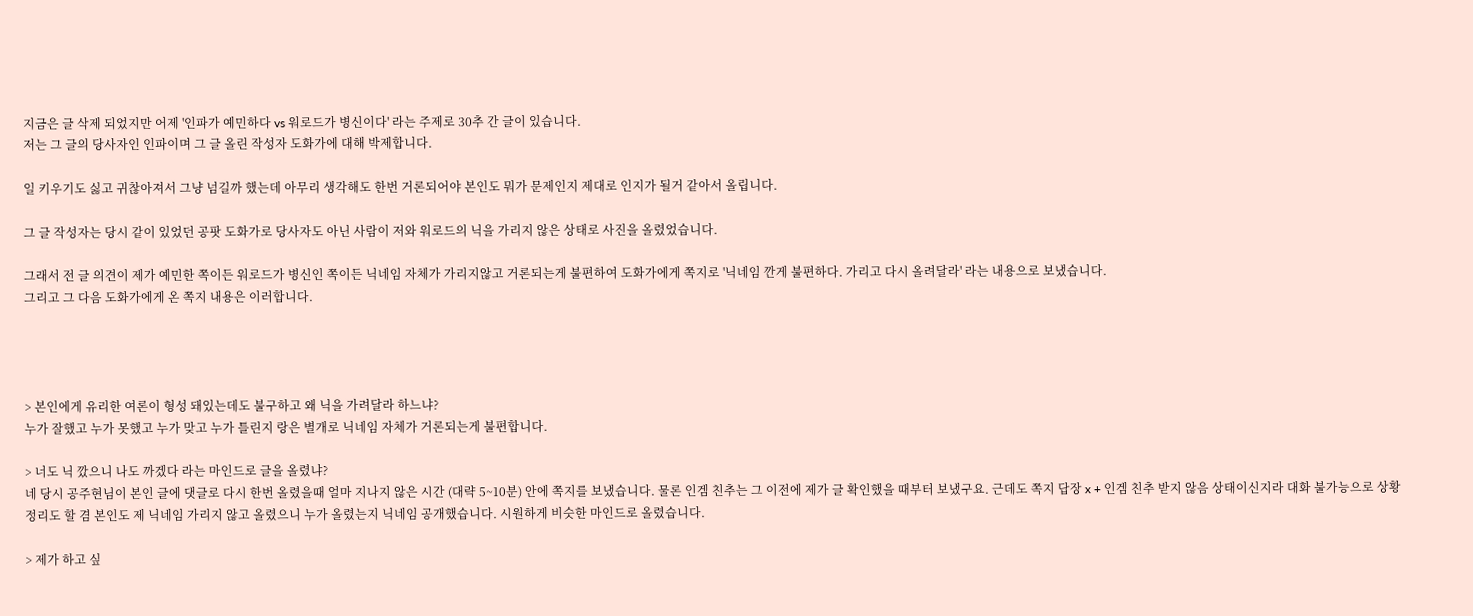지금은 글 삭제 되었지만 어제 '인파가 예민하다 vs 워로드가 병신이다' 라는 주제로 30추 간 글이 있습니다.
저는 그 글의 당사자인 인파이며 그 글 올린 작성자 도화가에 대해 박제합니다.

일 키우기도 싫고 귀찮아져서 그냥 넘길까 했는데 아무리 생각해도 한번 거론되어야 본인도 뭐가 문제인지 제대로 인지가 될거 같아서 올립니다.

그 글 작성자는 당시 같이 있었던 공팟 도화가로 당사자도 아닌 사람이 저와 워로드의 닉을 가리지 않은 상태로 사진을 올렸었습니다.

그래서 전 글 의견이 제가 예민한 쪽이든 워로드가 병신인 쪽이든 닉네임 자체가 가리지않고 거론되는게 불편하여 도화가에게 쪽지로 '닉네임 깐게 불편하다. 가리고 다시 올려달라' 라는 내용으로 보냈습니다.
그리고 그 다음 도화가에게 온 쪽지 내용은 이러합니다.




> 본인에게 유리한 여론이 형성 돼있는데도 불구하고 왜 닉을 가려달라 하느냐?
누가 잘했고 누가 못했고 누가 맞고 누가 틀린지 랑은 별개로 닉네임 자체가 거론되는게 불편합니다.

> 너도 닉 깠으니 나도 까겠다 라는 마인드로 글을 올렸냐?
네 당시 공주현님이 본인 글에 댓글로 다시 한번 올렸을때 얼마 지나지 않은 시간 (대략 5~10분) 안에 쪽지를 보냈습니다. 물론 인겜 친추는 그 이전에 제가 글 확인했을 때부터 보냈구요. 근데도 쪽지 답장 x + 인겜 친추 받지 않음 상태이신지라 대화 불가능으로 상황 정리도 할 겸 본인도 제 닉네임 가리지 않고 올렸으니 누가 올렸는지 닉네임 공개했습니다. 시원하게 비슷한 마인드로 올렸습니다.

> 제가 하고 싶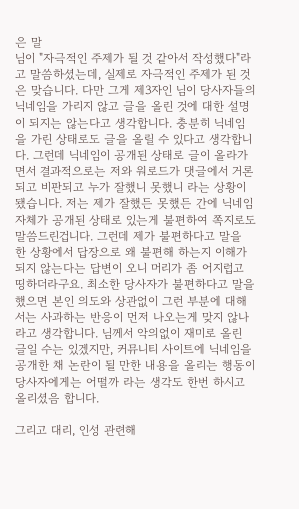은 말
님이 "자극적인 주제가 될 것 같아서 작성했다"라고 말씀하셨는데, 실제로 자극적인 주제가 된 것은 맞습니다. 다만 그게 제3자인 님이 당사자들의 닉네임을 가리지 않고 글을 올린 것에 대한 설명이 되지는 않는다고 생각합니다. 충분히 닉네임을 가린 상태로도 글을 올릴 수 있다고 생각합니다. 그런데 닉네임이 공개된 상태로 글이 올라가면서 결과적으로는 저와 워로드가 댓글에서 거론되고 비판되고 누가 잘했니 못했니 라는 상황이 됐습니다. 저는 제가 잘했든 못했든 간에 닉네임 자체가 공개된 상태로 있는게 불편하여 쪽지로도 말씀드린겁니다. 그런데 제가 불편하다고 말을 한 상황에서 답장으로 왜 불편해 하는지 이해가 되지 않는다는 답변이 오니 머리가 좀 어지럽고 띵하더라구요. 최소한 당사자가 불편하다고 말을 했으면 본인 의도와 상관없이 그런 부분에 대해서는 사과하는 반응이 먼저 나오는게 맞지 않나라고 생각합니다. 님께서 악의없이 재미로 올린 글일 수는 있겠지만, 커뮤니티 사이트에 닉네임을 공개한 채 논란이 될 만한 내용을 올리는 행동이 당사자에게는 어떨까 라는 생각도 한번 하시고 올리셨음 합니다.

그리고 대리, 인성 관련해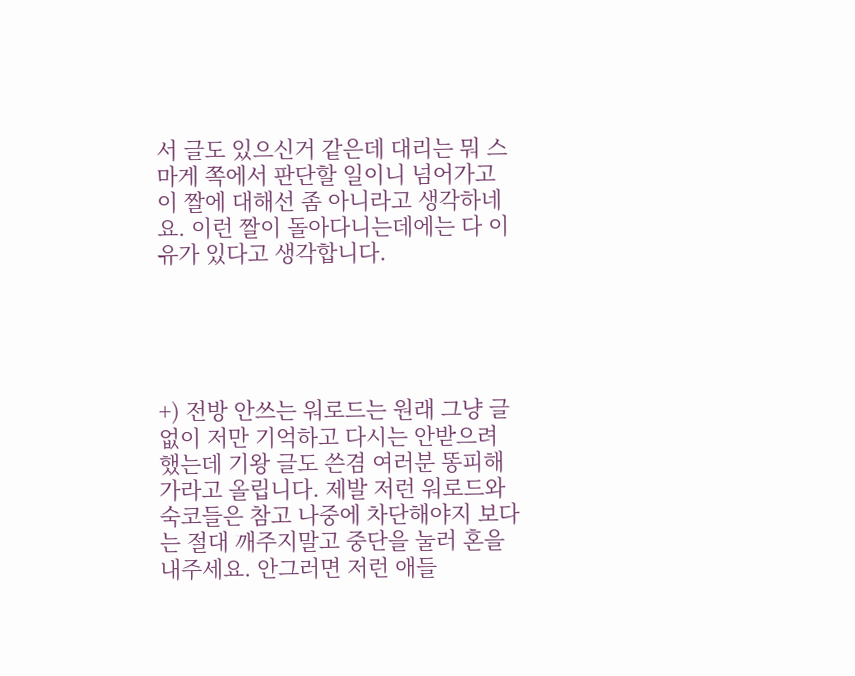서 글도 있으신거 같은데 대리는 뭐 스마게 쪽에서 판단할 일이니 넘어가고 이 짤에 대해선 좀 아니라고 생각하네요. 이런 짤이 돌아다니는데에는 다 이유가 있다고 생각합니다.





+) 전방 안쓰는 워로드는 원래 그냥 글 없이 저만 기억하고 다시는 안받으려 했는데 기왕 글도 쓴겸 여러분 똥피해가라고 올립니다. 제발 저런 워로드와 숙코들은 참고 나중에 차단해야지 보다는 절대 깨주지말고 중단을 눌러 혼을 내주세요. 안그러면 저런 애들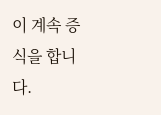이 계속 증식을 합니다.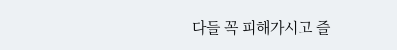다들 꼭 피해가시고 즐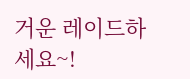거운 레이드하세요~!